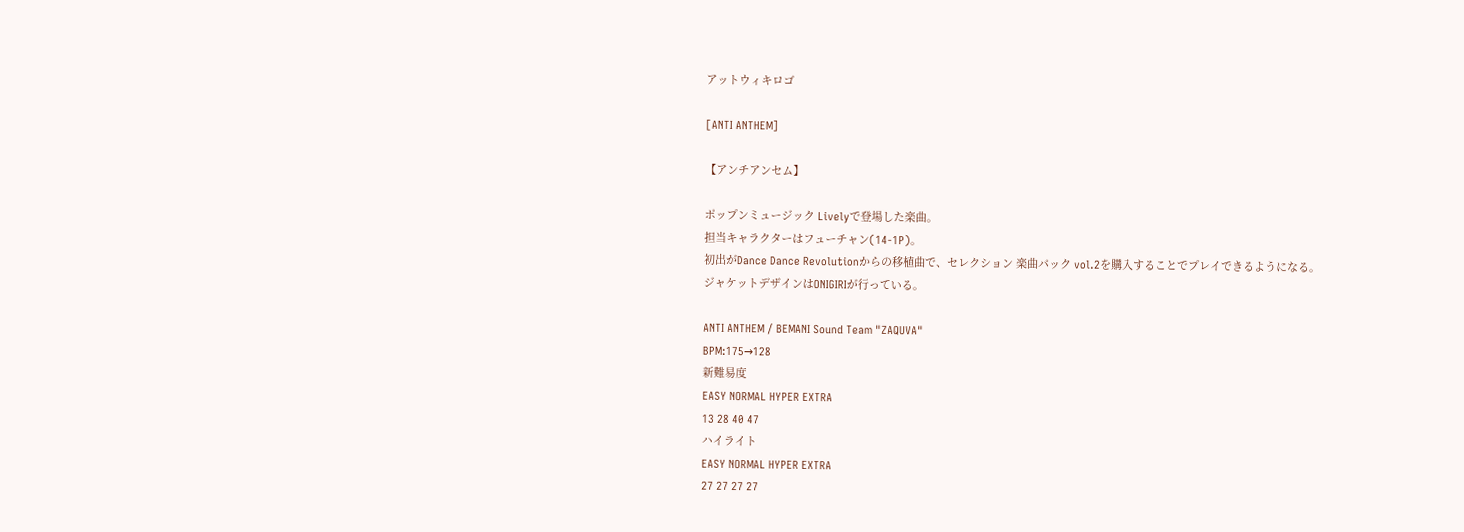アットウィキロゴ

[ANTI ANTHEM]

【アンチアンセム】

ポップンミュージック Livelyで登場した楽曲。
担当キャラクターはフューチャン(14-1P)。
初出がDance Dance Revolutionからの移植曲で、セレクション 楽曲パック vol.2を購入することでプレイできるようになる。
ジャケットデザインはONIGIRIが行っている。

ANTI ANTHEM / BEMANI Sound Team "ZAQUVA"
BPM:175→128
新難易度
EASY NORMAL HYPER EXTRA
13 28 40 47
ハイライト
EASY NORMAL HYPER EXTRA
27 27 27 27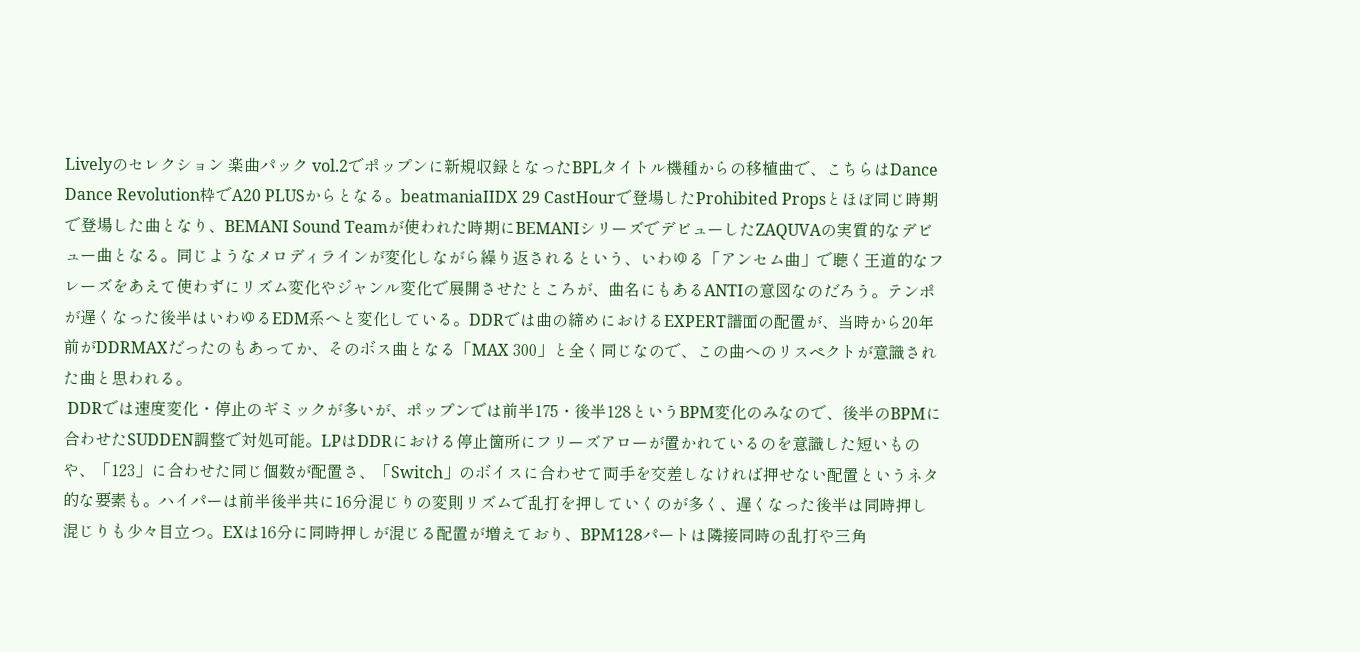Livelyのセレクション 楽曲パック vol.2でポップンに新規収録となったBPLタイトル機種からの移植曲で、こちらはDance Dance Revolution枠でA20 PLUSからとなる。beatmaniaIIDX 29 CastHourで登場したProhibited Propsとほぼ同じ時期で登場した曲となり、BEMANI Sound Teamが使われた時期にBEMANIシリーズでデビューしたZAQUVAの実質的なデビュー曲となる。同じようなメロディラインが変化しながら繰り返されるという、いわゆる「アンセム曲」で聴く王道的なフレーズをあえて使わずにリズム変化やジャンル変化で展開させたところが、曲名にもあるANTIの意図なのだろう。テンポが遅くなった後半はいわゆるEDM系へと変化している。DDRでは曲の締めにおけるEXPERT譜面の配置が、当時から20年前がDDRMAXだったのもあってか、そのボス曲となる「MAX 300」と全く同じなので、この曲へのリスペクトが意識された曲と思われる。
 DDRでは速度変化・停止のギミックが多いが、ポップンでは前半175・後半128というBPM変化のみなので、後半のBPMに合わせたSUDDEN調整で対処可能。LPはDDRにおける停止箇所にフリーズアローが置かれているのを意識した短いものや、「123」に合わせた同じ個数が配置さ、「Switch」のボイスに合わせて両手を交差しなければ押せない配置というネタ的な要素も。ハイパーは前半後半共に16分混じりの変則リズムで乱打を押していくのが多く、遅くなった後半は同時押し混じりも少々目立つ。EXは16分に同時押しが混じる配置が増えており、BPM128パートは隣接同時の乱打や三角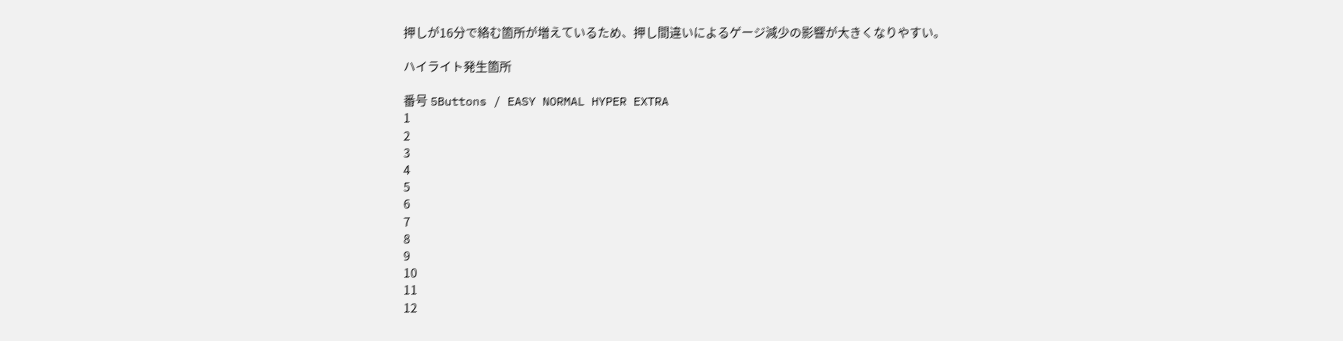押しが16分で絡む箇所が増えているため、押し間違いによるゲージ減少の影響が大きくなりやすい。

ハイライト発生箇所

番号 5Buttons / EASY NORMAL HYPER EXTRA
1
2
3
4
5
6
7
8
9
10
11
12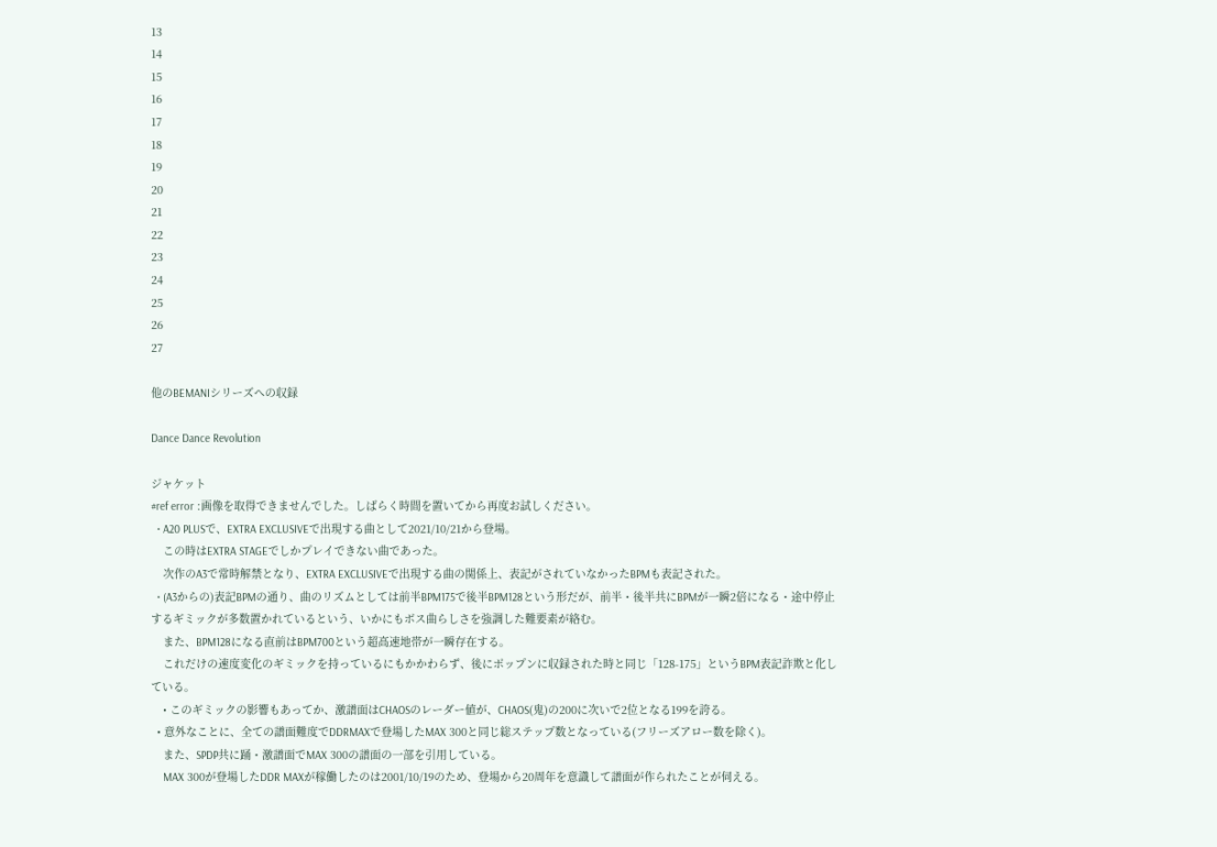13
14
15
16
17
18
19
20
21
22
23
24
25
26
27

他のBEMANIシリーズへの収録

Dance Dance Revolution

ジャケット
#ref error :画像を取得できませんでした。しばらく時間を置いてから再度お試しください。
  • A20 PLUSで、EXTRA EXCLUSIVEで出現する曲として2021/10/21から登場。
    この時はEXTRA STAGEでしかプレイできない曲であった。
    次作のA3で常時解禁となり、EXTRA EXCLUSIVEで出現する曲の関係上、表記がされていなかったBPMも表記された。
  • (A3からの)表記BPMの通り、曲のリズムとしては前半BPM175で後半BPM128という形だが、前半・後半共にBPMが一瞬2倍になる・途中停止するギミックが多数置かれているという、いかにもボス曲らしさを強調した難要素が絡む。
    また、BPM128になる直前はBPM700という超高速地帯が一瞬存在する。
    これだけの速度変化のギミックを持っているにもかかわらず、後にポップンに収録された時と同じ「128-175」というBPM表記詐欺と化している。
    • このギミックの影響もあってか、激譜面はCHAOSのレーダー値が、CHAOS(鬼)の200に次いで2位となる199を誇る。
  • 意外なことに、全ての譜面難度でDDRMAXで登場したMAX 300と同じ総ステップ数となっている(フリーズアロー数を除く)。
    また、SPDP共に踊・激譜面でMAX 300の譜面の一部を引用している。
    MAX 300が登場したDDR MAXが稼働したのは2001/10/19のため、登場から20周年を意識して譜面が作られたことが伺える。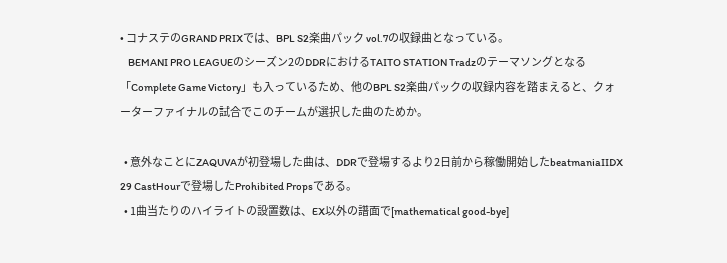• コナステのGRAND PRIXでは、BPL S2楽曲パック vol.7の収録曲となっている。
    BEMANI PRO LEAGUEのシーズン2のDDRにおけるTAITO STATION Tradzのテーマソングとなる「Complete Game Victory」も入っているため、他のBPL S2楽曲パックの収録内容を踏まえると、クォーターファイナルの試合でこのチームが選択した曲のためか。

  • 意外なことにZAQUVAが初登場した曲は、DDRで登場するより2日前から稼働開始したbeatmaniaIIDX 29 CastHourで登場したProhibited Propsである。
  • 1曲当たりのハイライトの設置数は、EX以外の譜面で[mathematical good-bye]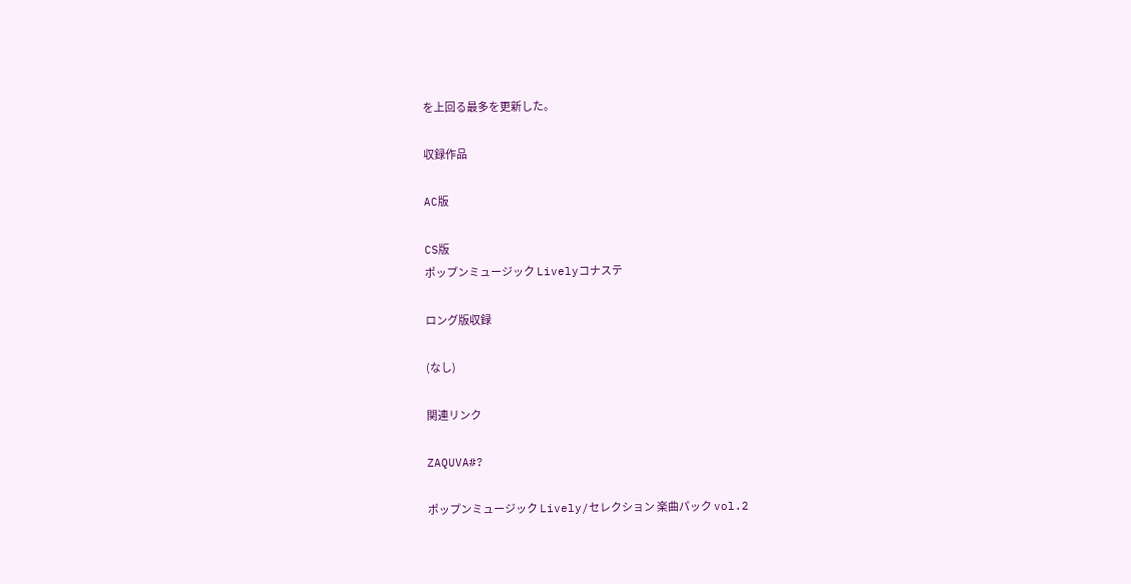を上回る最多を更新した。

収録作品

AC版

CS版
ポップンミュージック Livelyコナステ

ロング版収録

(なし)

関連リンク

ZAQUVA#?

ポップンミュージック Lively/セレクション 楽曲パック vol.2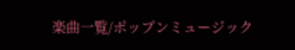楽曲一覧/ポップンミュージック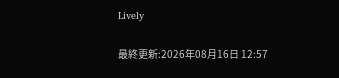Lively

最終更新:2026年08月16日 12:57